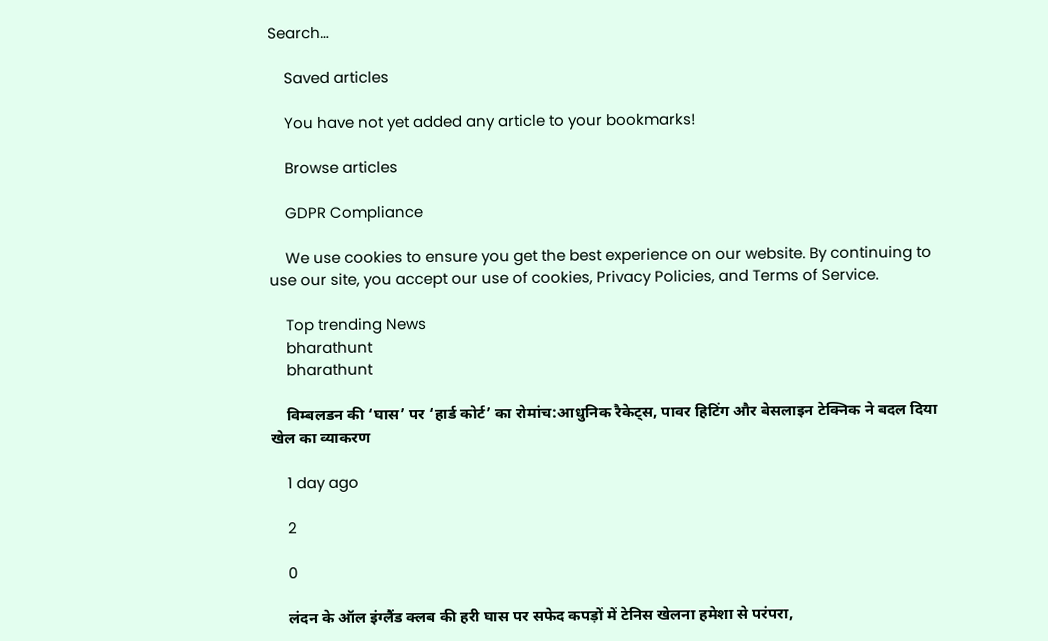Search…

    Saved articles

    You have not yet added any article to your bookmarks!

    Browse articles

    GDPR Compliance

    We use cookies to ensure you get the best experience on our website. By continuing to use our site, you accept our use of cookies, Privacy Policies, and Terms of Service.

    Top trending News
    bharathunt
    bharathunt

    विम्बलडन की ‘घास’ पर ‘हार्ड कोर्ट’ का रोमांच:आधुनिक रैकेट्स, पावर हिटिंग और बेसलाइन टेक्निक ने बदल दिया खेल का व्याकरण

    1 day ago

    2

    0

    लंदन के ऑल इंग्लैंड क्लब की हरी घास पर सफेद कपड़ों में टेनिस खेलना हमेशा से परंपरा,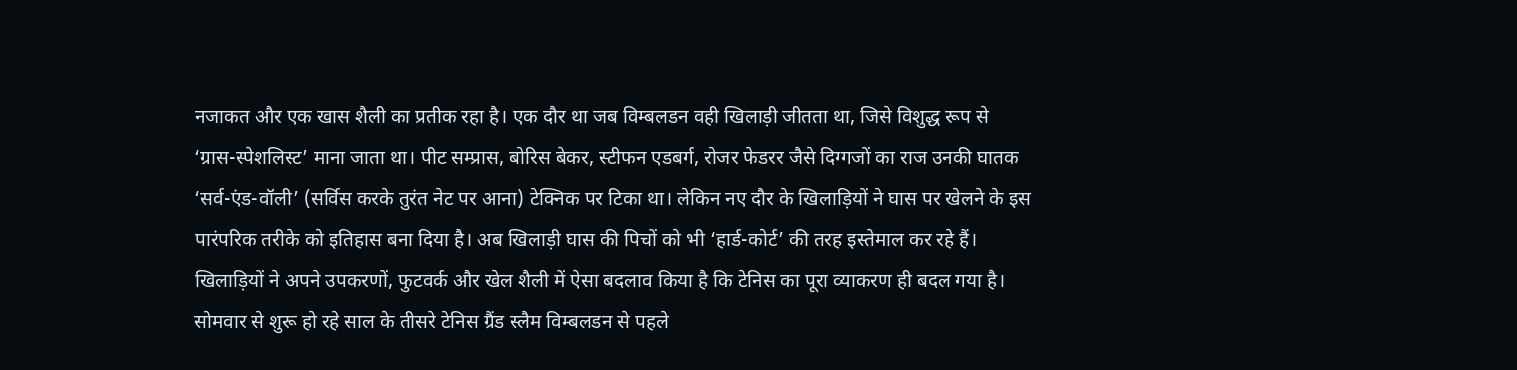नजाकत और एक खास शैली का प्रतीक रहा है। एक दौर था जब विम्बलडन वही खिलाड़ी जीतता था, जिसे विशुद्ध रूप से ‘ग्रास-स्पेशलिस्ट’ माना जाता था। पीट सम्प्रास, बोरिस बेकर, स्टीफन एडबर्ग, रोजर फेडरर जैसे दिग्गजों का राज उनकी घातक ‘सर्व-एंड-वॉली’ (सर्विस करके तुरंत नेट पर आना) टेक्निक पर टिका था। लेकिन नए दौर के खिलाड़ियों ने घास पर खेलने के इस पारंपरिक तरीके को इतिहास बना दिया है। अब खिलाड़ी घास की पिचों को भी ‘हार्ड-कोर्ट’ की तरह इस्तेमाल कर रहे हैं। खिलाड़ियों ने अपने उपकरणों, फुटवर्क और खेल शैली में ऐसा बदलाव किया है कि टेनिस का पूरा व्याकरण ही बदल गया है। सोमवार से शुरू हो रहे साल के तीसरे टेनिस ग्रैंड स्लैम विम्बलडन से पहले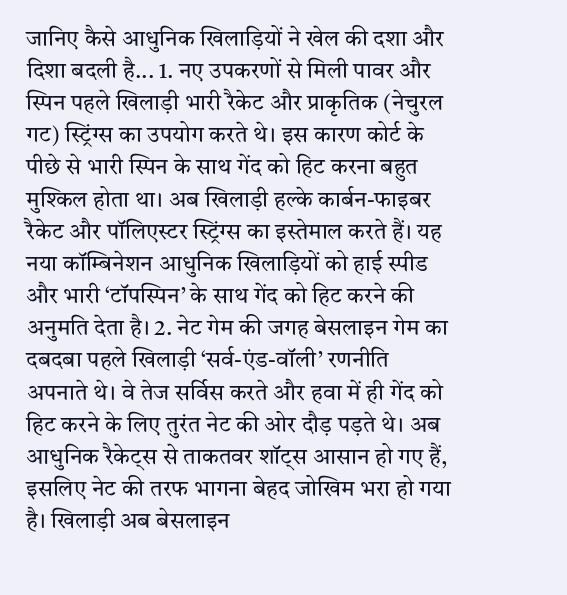जानिए कैसे आधुनिक खिलाड़ियों ने खेल की दशा और दिशा बदली है... 1. नए उपकरणों से मिली पावर और स्पिन पहले खिलाड़ी भारी रैकेट और प्राकृतिक (नेचुरल गट) स्ट्रिंग्स का उपयोग करते थे। इस कारण कोर्ट के पीछे से भारी स्पिन के साथ गेंद को हिट करना बहुत मुश्किल होता था। अब खिलाड़ी हल्के कार्बन-फाइबर रैकेट और पॉलिएस्टर स्ट्रिंग्स का इस्तेमाल करते हैं। यह नया कॉम्बिनेशन आधुनिक खिलाड़ियों को हाई स्पीड और भारी ‘टॉपस्पिन’ के साथ गेंद को हिट करने की अनुमति देता है। 2. नेट गेम की जगह बेसलाइन गेम का दबदबा पहले खिलाड़ी ‘सर्व-एंड-वॉली’ रणनीति अपनाते थे। वे तेज सर्विस करते और हवा में ही गेंद को हिट करने के लिए तुरंत नेट की ओर दौड़ पड़ते थे। अब आधुनिक रैकेट्स से ताकतवर शॉट्स आसान हो गए हैं, इसलिए नेट की तरफ भागना बेहद जोखिम भरा हो गया है। खिलाड़ी अब बेसलाइन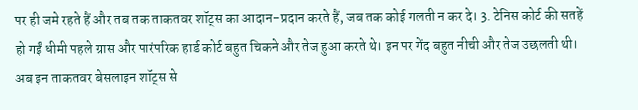पर ही जमे रहते हैं और तब तक ताकतवर शॉट्स का आदान-प्रदान करते हैं, जब तक कोई गलती न कर दे। 3. टेनिस कोर्ट की सतहें हो गईं धीमी पहले ग्रास और पारंपरिक हार्ड कोर्ट बहुत चिकने और तेज हुआ करते थे। इन पर गेंद बहुत नीची और तेज उछलती थी। अब इन ताकतवर बेसलाइन शॉट्स से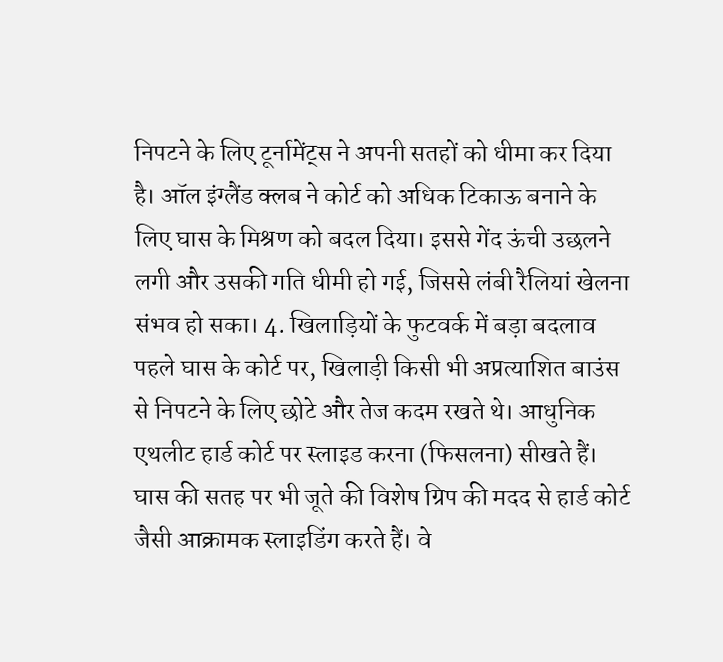निपटने के लिए टूर्नामेंट्स ने अपनी सतहों को धीमा कर दिया है। ऑल इंग्लैंड क्लब ने कोर्ट को अधिक टिकाऊ बनाने के लिए घास के मिश्रण को बदल दिया। इससे गेंद ऊंची उछलने लगी और उसकी गति धीमी हो गई, जिससे लंबी रैलियां खेलना संभव हो सका। 4. खिलाड़ियों के फुटवर्क में बड़ा बदलाव पहले घास के कोर्ट पर, खिलाड़ी किसी भी अप्रत्याशित बाउंस से निपटने के लिए छोटे और तेज कदम रखते थे। आधुनिक एथलीट हार्ड कोर्ट पर स्लाइड करना (फिसलना) सीखते हैं। घास की सतह पर भी जूते की विशेष ग्रिप की मदद से हार्ड कोर्ट जैसी आक्रामक स्लाइडिंग करते हैं। वे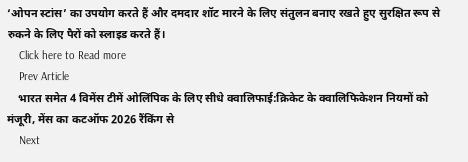‘ओपन स्टांस’ का उपयोग करते हैं और दमदार शॉट मारने के लिए संतुलन बनाए रखते हुए सुरक्षित रूप से रुकने के लिए पैरों को स्लाइड करते हैं।
    Click here to Read more
    Prev Article
    भारत समेत 4 विमेंस टीमें ओलिंपिक के लिए सीधे क्वालिफाई:क्रिकेट के क्वालिफिकेशन नियमों को मंजूरी, मेंस का कटऑफ 2026 रैंकिंग से
    Next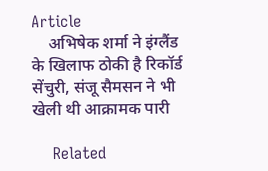Article
    अभिषेक शर्मा ने इंग्लैंड के खिलाफ ठोकी है रिकॉर्ड सेंचुरी, संजू सैमसन ने भी खेली थी आक्रामक पारी

    Related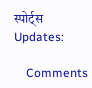स्पोर्ट्स Updates:

    Comments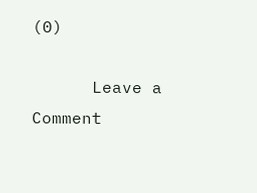(0)

      Leave a Comment